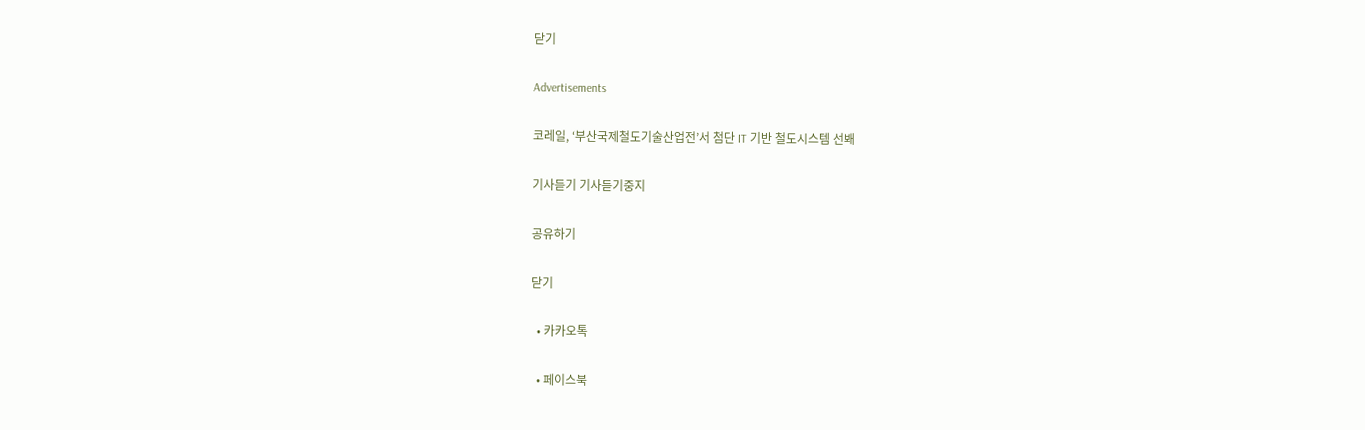닫기

Advertisements

코레일, ‘부산국제철도기술산업전’서 첨단 IT 기반 철도시스템 선봬

기사듣기 기사듣기중지

공유하기

닫기

  • 카카오톡

  • 페이스북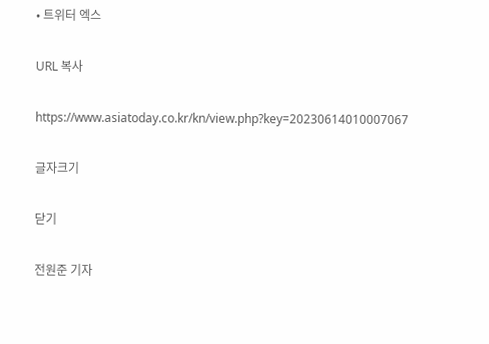• 트위터 엑스

URL 복사

https://www.asiatoday.co.kr/kn/view.php?key=20230614010007067

글자크기

닫기

전원준 기자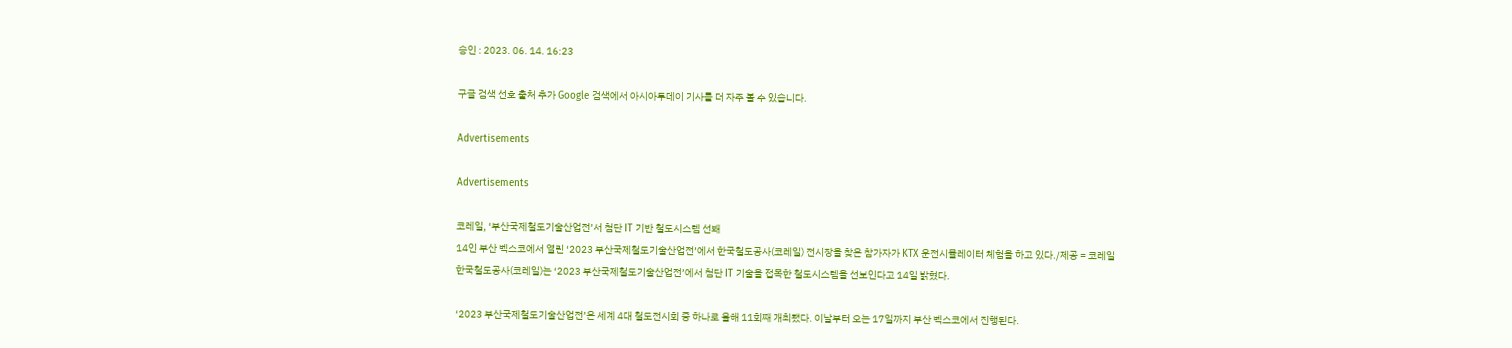승인 : 2023. 06. 14. 16:23

구글 검색 선호 출처 추가 Google 검색에서 아시아투데이 기사를 더 자주 볼 수 있습니다.

Advertisements

Advertisements

코레일, ‘부산국제철도기술산업전’서 첨단 IT 기반 철도시스템 선봬
14인 부산 벡스코에서 열린 ‘2023 부산국제철도기술산업전’에서 한국철도공사(코레일) 전시장을 찾은 참가자가 KTX 운전시뮬레이터 체험을 하고 있다./제공 = 코레일
한국철도공사(코레일)는 ‘2023 부산국제철도기술산업전’에서 첨단 IT 기술을 접목한 철도시스템을 선보인다고 14일 밝혔다.

‘2023 부산국제철도기술산업전’은 세계 4대 철도전시회 중 하나로 올해 11회째 개최됐다. 이날부터 오는 17일까지 부산 벡스코에서 진행된다.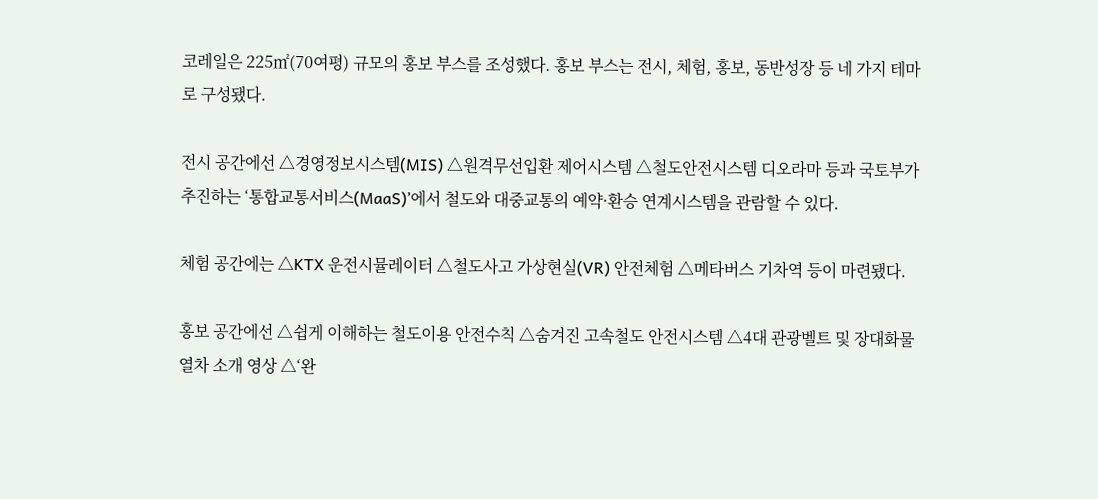코레일은 225㎡(70여평) 규모의 홍보 부스를 조성했다. 홍보 부스는 전시, 체험, 홍보, 동반성장 등 네 가지 테마로 구성됐다.

전시 공간에선 △경영정보시스템(MIS) △원격무선입환 제어시스템 △철도안전시스템 디오라마 등과 국토부가 추진하는 ‘통합교통서비스(MaaS)’에서 철도와 대중교통의 예약·환승 연계시스템을 관람할 수 있다.

체험 공간에는 △KTX 운전시뮬레이터 △철도사고 가상현실(VR) 안전체험 △메타버스 기차역 등이 마련됐다.

홍보 공간에선 △쉽게 이해하는 철도이용 안전수칙 △숨겨진 고속철도 안전시스템 △4대 관광벨트 및 장대화물열차 소개 영상 △‘완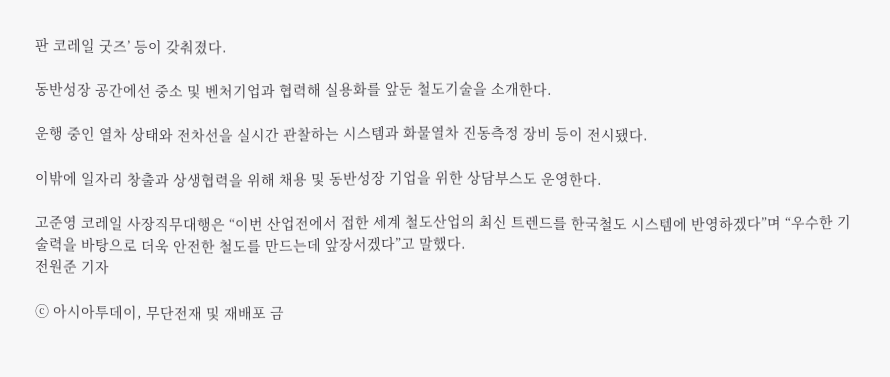판 코레일 굿즈’ 등이 갖춰졌다.

동반성장 공간에선 중소 및 벤처기업과 협력해 실용화를 앞둔 철도기술을 소개한다.

운행 중인 열차 상태와 전차선을 실시간 관찰하는 시스템과 화물열차 진동측정 장비 등이 전시됐다.

이밖에 일자리 창출과 상생협력을 위해 채용 및 동반성장 기업을 위한 상담부스도 운영한다.

고준영 코레일 사장직무대행은 “이번 산업전에서 접한 세계 철도산업의 최신 트렌드를 한국철도 시스템에 반영하겠다”며 “우수한 기술력을 바탕으로 더욱 안전한 철도를 만드는데 앞장서겠다”고 말했다.
전원준 기자

ⓒ 아시아투데이, 무단전재 및 재배포 금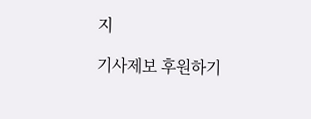지

기사제보 후원하기